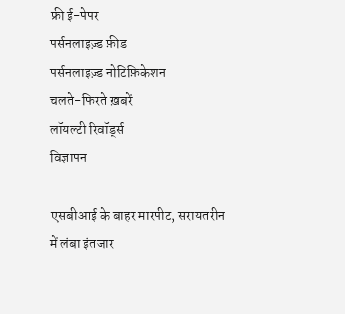फ्री ई-पेपर
पर्सनलाइज़्ड फ़ीड
पर्सनलाइज़्ड नोटिफ़िकेशन
चलते-फिरते ख़बरें
लॉयल्टी रिवॉर्ड्स
विज्ञापन

एसबीआई के बाहर मारपीट, सरायतरीन में लंबा इंतजार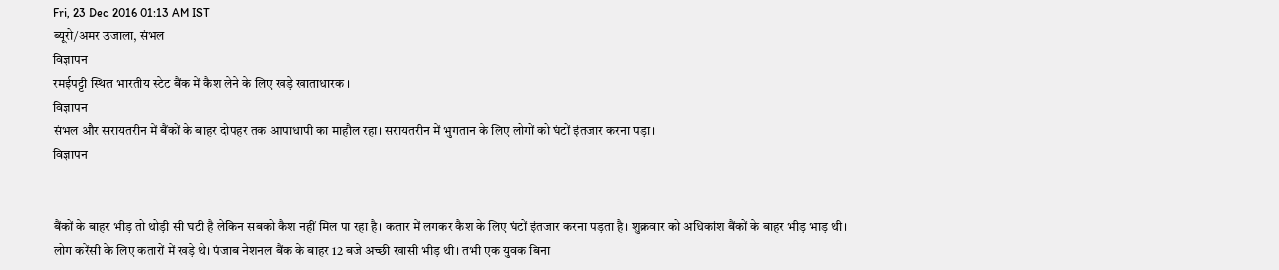Fri, 23 Dec 2016 01:13 AM IST
ब्यूरो/अमर उजाला, संभल
विज्ञापन
रमईपट्टी स्थित भारतीय स्टेट बैंक में कैश लेने के लिए खड़े खाताधारक ।
विज्ञापन
संभल और सरायतरीन में बैंकों के बाहर दोपहर तक आपाधापी का माहौल रहा। सरायतरीन में भुगतान के लिए लोगों को घंटों इंतजार करना पड़ा।
विज्ञापन


बैंकों के बाहर भीड़ तो थोड़ी सी घटी है लेकिन सबको कैश नहीं मिल पा रहा है। कतार में लगकर कैश के लिए घंटों इंतजार करना पड़ता है। शुक्रवार को अधिकांश बैंकों के बाहर भीड़ भाड़ थी। लोग करेंसी के लिए कतारों में खड़े थे। पंजाब नेशनल बैंक के बाहर 12 बजे अच्छी खासी भीड़ थी। तभी एक युवक बिना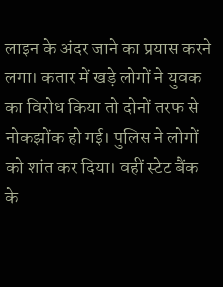लाइन के अंदर जाने का प्रयास करने लगा। कतार में खड़े लोगों ने युवक का विरोध किया तो दोनों तरफ से नोकझोंक हो गई। पुलिस ने लोगों को शांत कर दिया। वहीं स्टेट बैंक के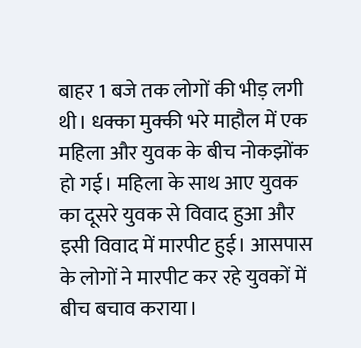बाहर 1 बजे तक लोगों की भीड़ लगी थी। धक्का मुक्की भरे माहौल में एक महिला और युवक के बीच नोकझोंक हो गई। महिला के साथ आए युवक का दूसरे युवक से विवाद हुआ और इसी विवाद में मारपीट हुई। आसपास के लोगों ने मारपीट कर रहे युवकों में बीच बचाव कराया।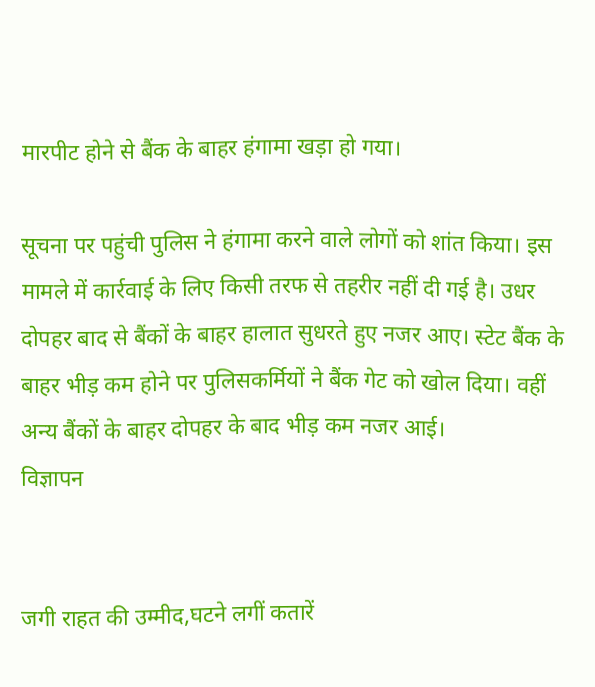मारपीट होने से बैंक के बाहर हंगामा खड़ा हो गया।

सूचना पर पहुंची पुलिस ने हंगामा करने वाले लोगों को शांत किया। इस मामले में कार्रवाई के लिए किसी तरफ से तहरीर नहीं दी गई है। उधर दोपहर बाद से बैंकों के बाहर हालात सुधरते हुए नजर आए। स्टेट बैंक के बाहर भीड़ कम होने पर पुलिसकर्मियों ने बैंक गेट को खोल दिया। वहीं अन्य बैंकों के बाहर दोपहर के बाद भीड़ कम नजर आई।
विज्ञापन


जगी राहत की उम्मीद,घटने लगीं कतारें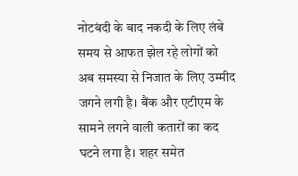नोटबंदी के बाद नकदी के लिए लंबे समय से आफत झेल रहे लोगों को अब समस्या से निजात के लिए उम्मीद जगने लगी है। बैंक और एटीएम के सामने लगने वाली कतारों का कद घटने लगा है। शहर समेत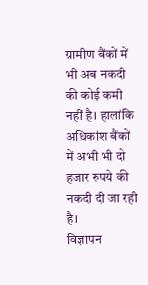ग्रामीण बैंकों में भी अब नकदी की कोई कमी नहीं है। हालांकि अधिकांश बैंकों में अभी भी दो हजार रुपये की नकदी दी जा रही है।
विज्ञापन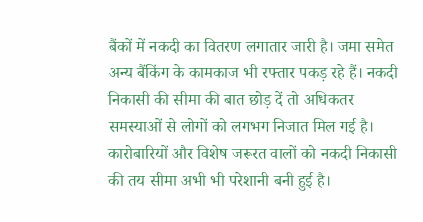बैंकों में नकदी का वितरण लगातार जारी है। जमा समेत अन्य बैंकिंग के कामकाज भी रफ्तार पकड़ रहे हैं। नकदी निकासी की सीमा की बात छोड़ दें तो अधिकतर समस्याओं से लोगों को लगभग निजात मिल गई है। कारोबारियों और विशेष जरूरत वालों को नकदी निकासी की तय सीमा अभी भी परेशानी बनी हुई है।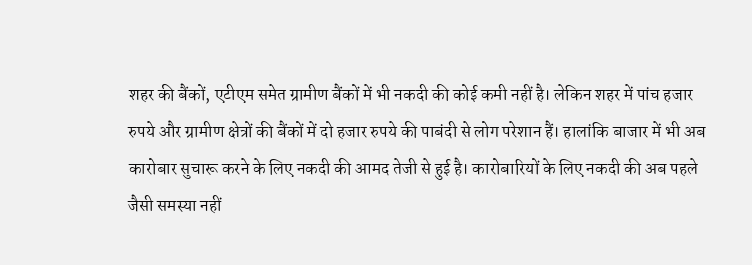शहर की बैंकों, एटीएम समेत ग्रामीण बैंकों में भी नकदी की कोई कमी नहीं है। लेकिन शहर में पांच हजार रुपये और ग्रामीण क्षेत्रों की बैंकों में दो हजार रुपये की पाबंदी से लोग परेशान हैं। हालांकि बाजार में भी अब कारोबार सुचारू करने के लिए नकदी की आमद तेजी से हुई है। कारोबारियों के लिए नकदी की अब पहले जैसी समस्या नहीं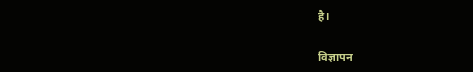है।

विज्ञापन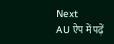Next
AU ऐप में पढ़ें